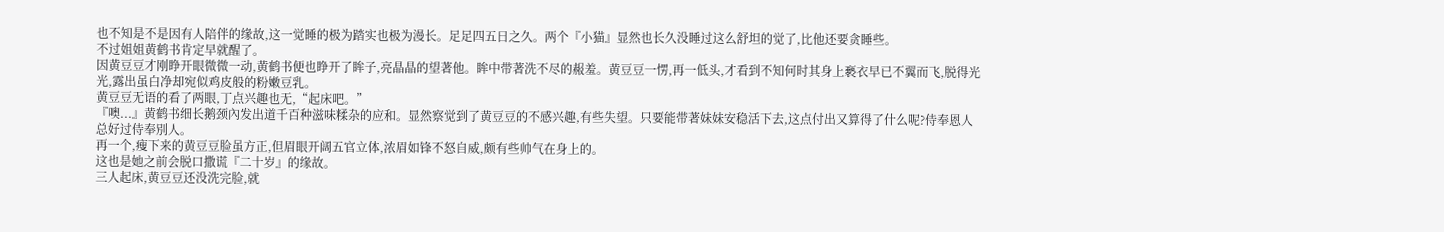也不知是不是因有人陪伴的缘故,这一觉睡的极为踏实也极为漫长。足足四五日之久。两个『小猫』显然也长久没睡过这么舒坦的觉了,比他还要贪睡些。
不过姐姐黄鹤书肯定早就醒了。
因黄豆豆才刚睁开眼微微一动,黄鹤书便也睁开了眸子,亮晶晶的望著他。眸中带著洗不尽的赧羞。黄豆豆一愣,再一低头,才看到不知何时其身上褻衣早已不翼而飞,脱得光光,露出虽白净却宛似鸡皮般的粉嫩豆乳。
黄豆豆无语的看了两眼,丁点兴趣也无,“起床吧。”
『噢...』黄鹤书细长鹅颈內发出道千百种滋味糅杂的应和。显然察觉到了黄豆豆的不感兴趣,有些失望。只要能带著妹妹安稳活下去,这点付出又算得了什么呢?侍奉恩人总好过侍奉別人。
再一个,瘦下来的黄豆豆脸虽方正,但眉眼开阔五官立体,浓眉如锋不怒自威,颇有些帅气在身上的。
这也是她之前会脱口撒谎『二十岁』的缘故。
三人起床,黄豆豆还没洗完脸,就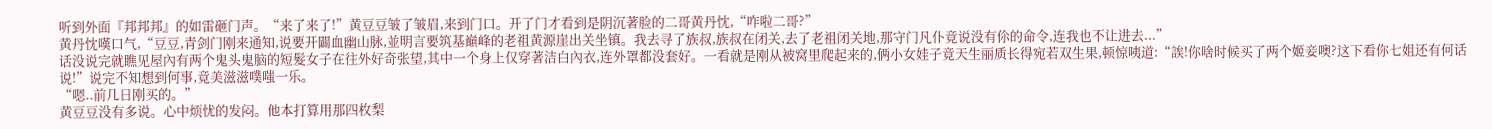听到外面『邦邦邦』的如雷砸门声。“来了来了!”黄豆豆皱了皱眉,来到门口。开了门才看到是阴沉著脸的二哥黄丹忱,“咋啦二哥?”
黄丹忱嘆口气,“豆豆,青剑门刚来通知,说要开闢血幽山脉,並明言要筑基巔峰的老祖黄源崖出关坐镇。我去寻了族叔,族叔在闭关,去了老祖闭关地,那守门凡仆竟说没有伱的命令,连我也不让进去...”
话没说完就瞧见屋內有两个鬼头鬼脑的短髮女子在往外好奇张望,其中一个身上仅穿著洁白內衣,连外罩都没套好。一看就是刚从被窝里爬起来的,俩小女娃子竟天生丽质长得宛若双生果,顿惊咦道:“誒!你啥时候买了两个姬妾噢?这下看你七姐还有何话说!”说完不知想到何事,竟美滋滋噗嗤一乐。
“嗯..前几日刚买的。”
黄豆豆没有多说。心中烦忧的发闷。他本打算用那四枚梨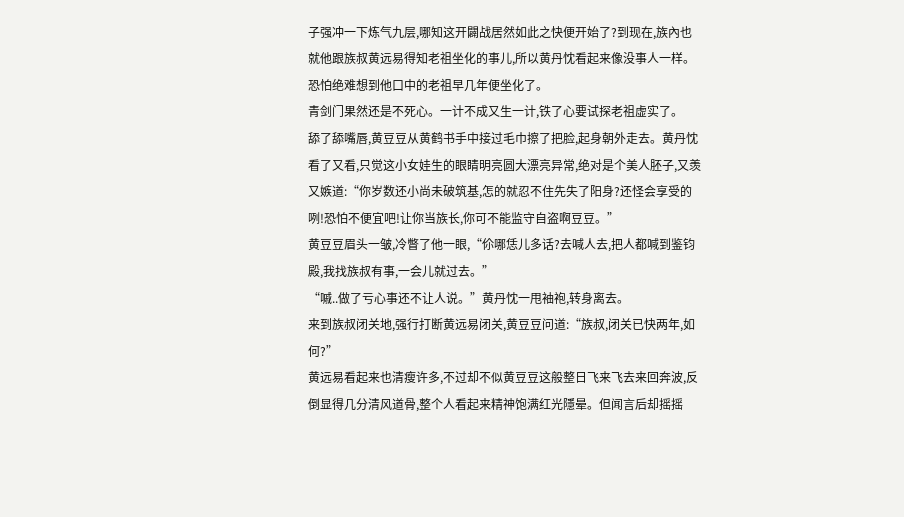子强冲一下炼气九层,哪知这开闢战居然如此之快便开始了?到现在,族內也就他跟族叔黄远易得知老祖坐化的事儿,所以黄丹忱看起来像没事人一样。恐怕绝难想到他口中的老祖早几年便坐化了。
青剑门果然还是不死心。一计不成又生一计,铁了心要试探老祖虚实了。
舔了舔嘴唇,黄豆豆从黄鹤书手中接过毛巾擦了把脸,起身朝外走去。黄丹忱看了又看,只觉这小女娃生的眼睛明亮圆大漂亮异常,绝对是个美人胚子,又羡又嫉道:“你岁数还小尚未破筑基,怎的就忍不住先失了阳身?还怪会享受的咧!恐怕不便宜吧!让你当族长,你可不能监守自盗啊豆豆。”
黄豆豆眉头一皱,冷瞥了他一眼,“伱哪恁儿多话?去喊人去,把人都喊到鉴钧殿,我找族叔有事,一会儿就过去。”
“嘁..做了亏心事还不让人说。”黄丹忱一甩袖袍,转身离去。
来到族叔闭关地,强行打断黄远易闭关,黄豆豆问道:“族叔,闭关已快两年,如何?”
黄远易看起来也清瘦许多,不过却不似黄豆豆这般整日飞来飞去来回奔波,反倒显得几分清风道骨,整个人看起来精神饱满红光隱晕。但闻言后却摇摇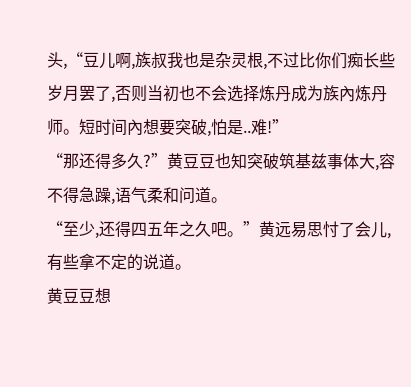头,“豆儿啊,族叔我也是杂灵根,不过比你们痴长些岁月罢了,否则当初也不会选择炼丹成为族內炼丹师。短时间內想要突破,怕是..难!”
“那还得多久?”黄豆豆也知突破筑基兹事体大,容不得急躁,语气柔和问道。
“至少,还得四五年之久吧。”黄远易思忖了会儿,有些拿不定的说道。
黄豆豆想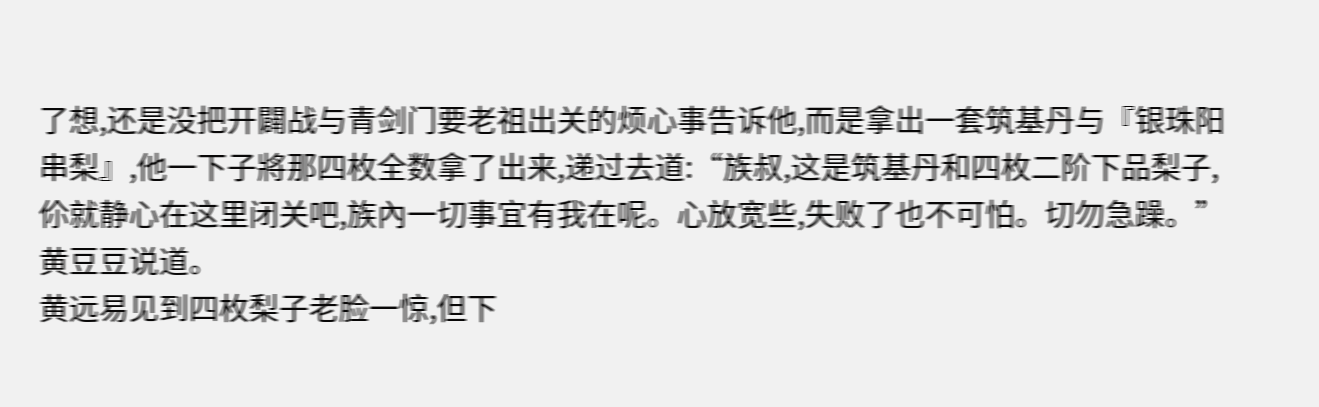了想,还是没把开闢战与青剑门要老祖出关的烦心事告诉他,而是拿出一套筑基丹与『银珠阳串梨』,他一下子將那四枚全数拿了出来,递过去道:“族叔,这是筑基丹和四枚二阶下品梨子,伱就静心在这里闭关吧,族內一切事宜有我在呢。心放宽些,失败了也不可怕。切勿急躁。”
黄豆豆说道。
黄远易见到四枚梨子老脸一惊,但下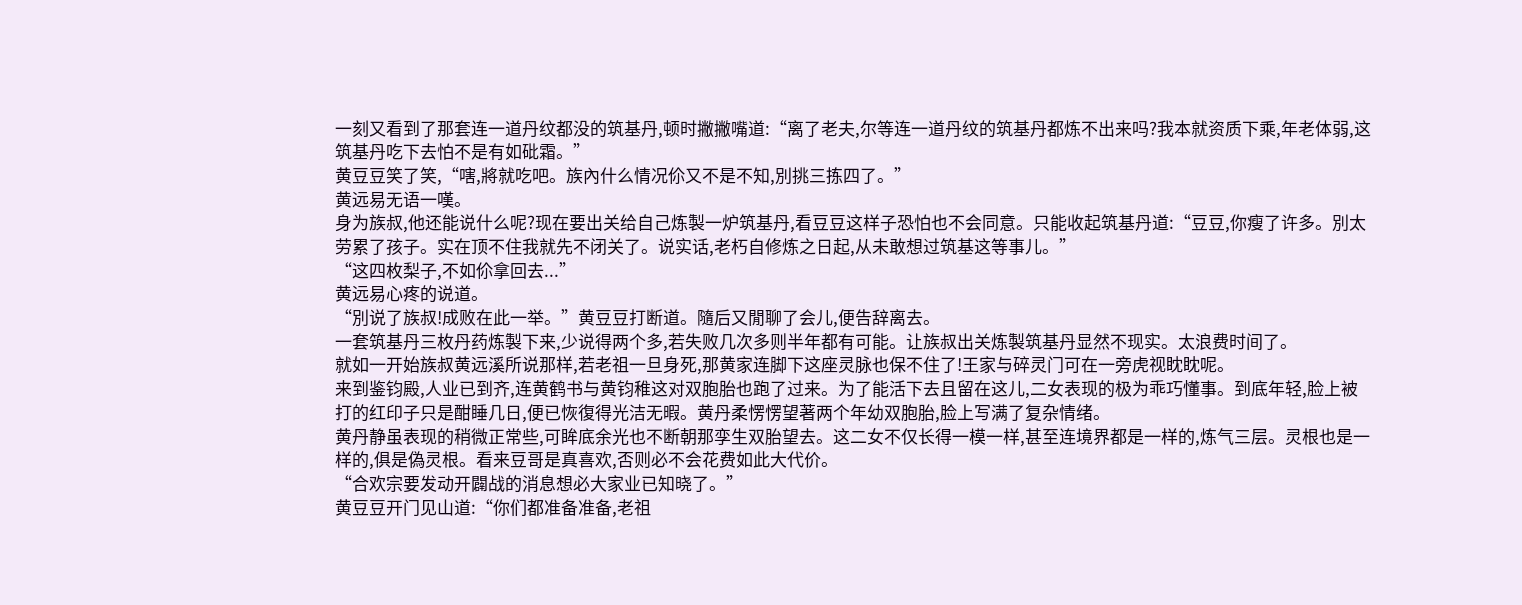一刻又看到了那套连一道丹纹都没的筑基丹,顿时撇撇嘴道:“离了老夫,尔等连一道丹纹的筑基丹都炼不出来吗?我本就资质下乘,年老体弱,这筑基丹吃下去怕不是有如砒霜。”
黄豆豆笑了笑,“嗐,將就吃吧。族內什么情况伱又不是不知,別挑三拣四了。”
黄远易无语一嘆。
身为族叔,他还能说什么呢?现在要出关给自己炼製一炉筑基丹,看豆豆这样子恐怕也不会同意。只能收起筑基丹道:“豆豆,你瘦了许多。別太劳累了孩子。实在顶不住我就先不闭关了。说实话,老朽自修炼之日起,从未敢想过筑基这等事儿。”
“这四枚梨子,不如伱拿回去...”
黄远易心疼的说道。
“別说了族叔!成败在此一举。”黄豆豆打断道。隨后又閒聊了会儿,便告辞离去。
一套筑基丹三枚丹药炼製下来,少说得两个多,若失败几次多则半年都有可能。让族叔出关炼製筑基丹显然不现实。太浪费时间了。
就如一开始族叔黄远溪所说那样,若老祖一旦身死,那黄家连脚下这座灵脉也保不住了!王家与碎灵门可在一旁虎视眈眈呢。
来到鉴钧殿,人业已到齐,连黄鹤书与黄钧稚这对双胞胎也跑了过来。为了能活下去且留在这儿,二女表现的极为乖巧懂事。到底年轻,脸上被打的红印子只是酣睡几日,便已恢復得光洁无暇。黄丹柔愣愣望著两个年幼双胞胎,脸上写满了复杂情绪。
黄丹静虽表现的稍微正常些,可眸底余光也不断朝那孪生双胎望去。这二女不仅长得一模一样,甚至连境界都是一样的,炼气三层。灵根也是一样的,俱是偽灵根。看来豆哥是真喜欢,否则必不会花费如此大代价。
“合欢宗要发动开闢战的消息想必大家业已知晓了。”
黄豆豆开门见山道:“你们都准备准备,老祖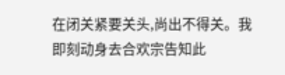在闭关紧要关头,尚出不得关。我即刻动身去合欢宗告知此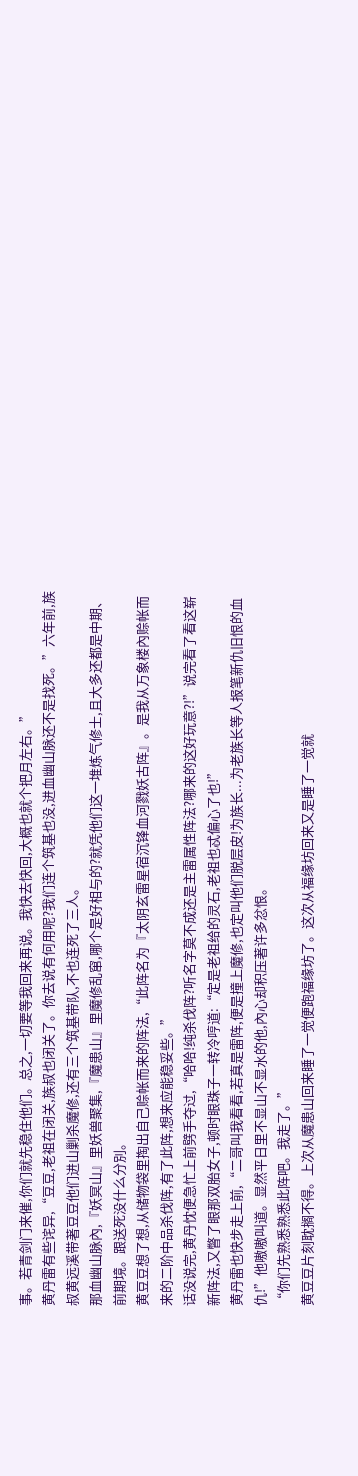事。若青剑门来催,你们就先稳住他们。总之,一切要等我回来再说。我快去快回,大概也就个把月左右。”
黄丹雷有些诧异,“豆豆,老祖在闭关,族叔也闭关了。你去说有何用呢?我们连个筑基也没,进血幽山脉还不是找死。”六年前,族叔黄远溪带著豆豆他们进山剿杀魔修,还有三个筑基带队,不也连死了三人。
那血幽山脉內,『妖冥山』里妖兽聚集,『魔患山』里魔修乱窜,哪个是好相与的?就凭他们这一堆炼气修士,且大多还都是中期、前期境。跟送死没什么分別。
黄豆豆想了想,从储物袋里掏出自己赊帐而来的阵法,“此阵名为『太阴玄雷星宿沉锋血河戮妖古阵』。是我从万象楼內赊帐而来的二阶中品杀伐阵,有了此阵,想来应能稳妥些。”
话没说完,黄丹忱便急忙上前劈手夺过,“哈哈!纯杀伐阵?听名字莫不成还是主雷属性阵法?哪来的这好玩意?!”说完看了看这崭新阵法,又瞥了眼那双胎女子,顿时眼珠子一转冷哼道:“定是老祖给的灵石,老祖也忒偏心了也!”
黄丹雷也快步走上前,“二哥叫我看看,若真是雷阵,便是撞上魔修,也定叫他们脱层皮!为族长...为老族长等人报笔新仇旧恨的血仇!”他嗷嗷叫道。显然平日里不显山不显水的他,內心却积压著许多忿恨。
“你们先熟悉熟悉此阵吧。我走了。”
黄豆豆片刻耽搁不得。上次从魔患山回来睡了一觉便跑福缘坊了。这次从福缘坊回来又是睡了一觉就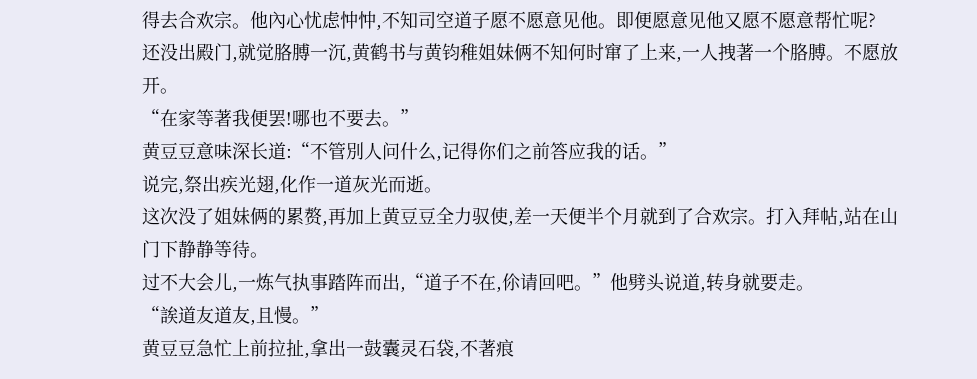得去合欢宗。他內心忧虑忡忡,不知司空道子愿不愿意见他。即便愿意见他又愿不愿意帮忙呢?
还没出殿门,就觉胳膊一沉,黄鹤书与黄钧稚姐妹俩不知何时窜了上来,一人拽著一个胳膊。不愿放开。
“在家等著我便罢!哪也不要去。”
黄豆豆意味深长道:“不管別人问什么,记得你们之前答应我的话。”
说完,祭出疾光翅,化作一道灰光而逝。
这次没了姐妹俩的累赘,再加上黄豆豆全力驭使,差一天便半个月就到了合欢宗。打入拜帖,站在山门下静静等待。
过不大会儿,一炼气执事踏阵而出,“道子不在,伱请回吧。”他劈头说道,转身就要走。
“誒道友道友,且慢。”
黄豆豆急忙上前拉扯,拿出一鼓囊灵石袋,不著痕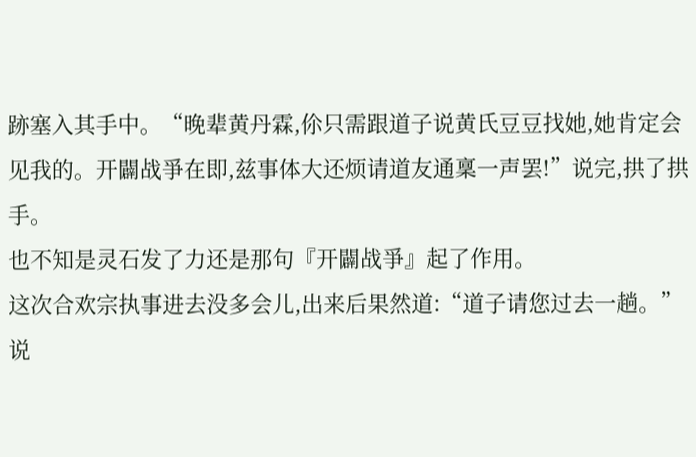跡塞入其手中。“晚辈黄丹霖,伱只需跟道子说黄氏豆豆找她,她肯定会见我的。开闢战爭在即,兹事体大还烦请道友通稟一声罢!”说完,拱了拱手。
也不知是灵石发了力还是那句『开闢战爭』起了作用。
这次合欢宗执事进去没多会儿,出来后果然道:“道子请您过去一趟。”说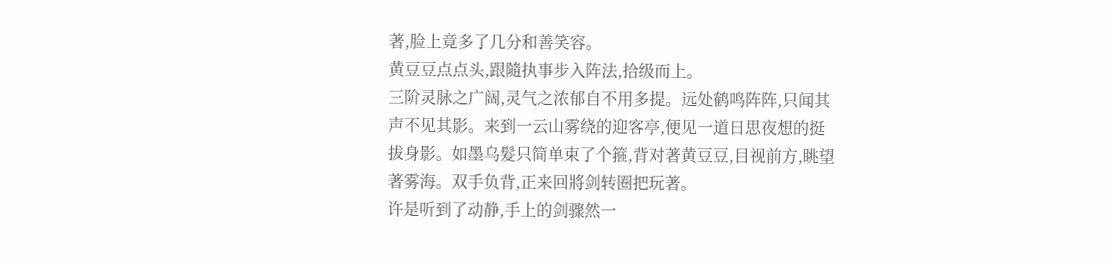著,脸上竟多了几分和善笑容。
黄豆豆点点头,跟隨执事步入阵法,拾级而上。
三阶灵脉之广阔,灵气之浓郁自不用多提。远处鹤鸣阵阵,只闻其声不见其影。来到一云山雾绕的迎客亭,便见一道日思夜想的挺拔身影。如墨乌髮只简单束了个箍,背对著黄豆豆,目视前方,眺望著雾海。双手负背,正来回將剑转圈把玩著。
许是听到了动静,手上的剑骤然一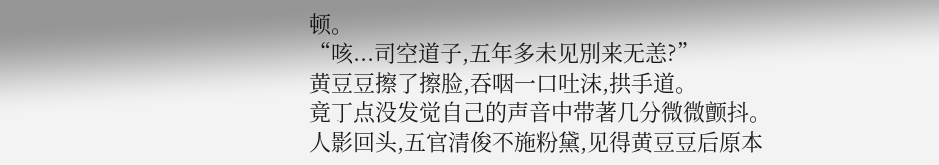顿。
“咳...司空道子,五年多未见別来无恙?”
黄豆豆擦了擦脸,吞咽一口吐沫,拱手道。
竟丁点没发觉自己的声音中带著几分微微颤抖。
人影回头,五官清俊不施粉黛,见得黄豆豆后原本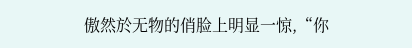傲然於无物的俏脸上明显一惊,“你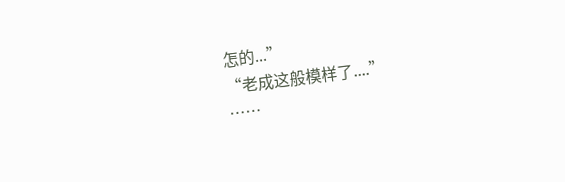怎的...”
“老成这般模样了....”
……